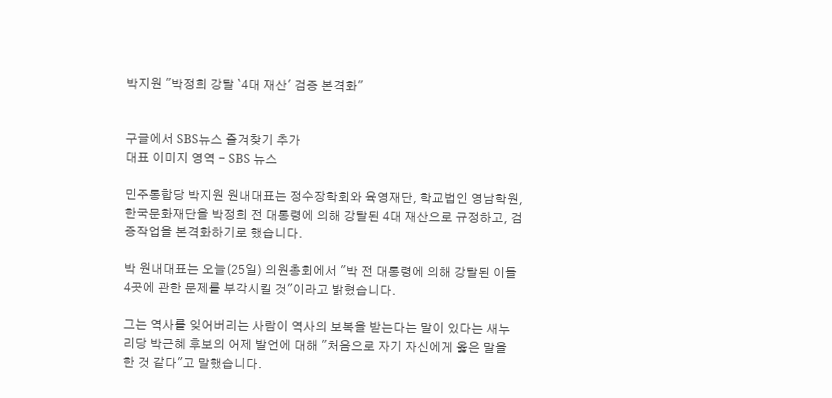박지원 "박정희 강탈 `4대 재산' 검증 본격화"


구글에서 SBS뉴스 즐겨찾기 추가
대표 이미지 영역 - SBS 뉴스

민주통합당 박지원 원내대표는 정수장학회와 육영재단, 학교법인 영남학원, 한국문화재단을 박정희 전 대통령에 의해 강탈된 4대 재산으로 규정하고, 검증작업을 본격화하기로 했습니다.

박 원내대표는 오늘(25일) 의원총회에서 "박 전 대통령에 의해 강탈된 이들 4곳에 관한 문제를 부각시킬 것"이라고 밝혔습니다.

그는 역사를 잊어버리는 사람이 역사의 보복을 받는다는 말이 있다는 새누리당 박근혜 후보의 어제 발언에 대해 "처음으로 자기 자신에게 옳은 말을 한 것 같다"고 말했습니다.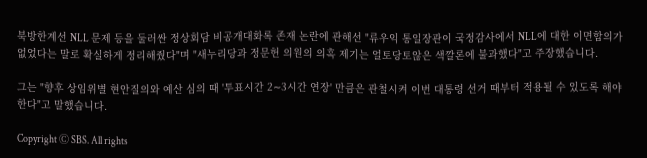북방한계선 NLL 문제 등을 둘러싼 정상회담 비공개대화록 존재 논란에 관해선 "류우익 통일장관이 국정감사에서 NLL에 대한 이면합의가 없었다는 말로 확실하게 정리해줬다"며 "새누리당과 정문헌 의원의 의혹 제기는 얼토당토않은 색깔론에 불과했다"고 주장했습니다.

그는 "향후 상임위별 현안질의와 예산 심의 때 '투표시간 2∼3시간 연장' 만큼은 관철시켜 이번 대통령 선거 때부터 적용될 수 있도록 해야 한다"고 말했습니다.

Copyright Ⓒ SBS. All rights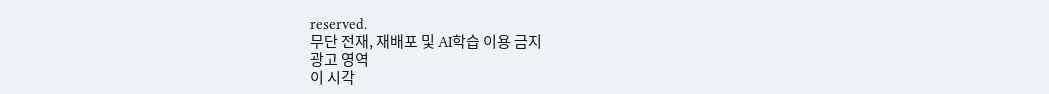reserved.
무단 전재, 재배포 및 AI학습 이용 금지
광고 영역
이 시각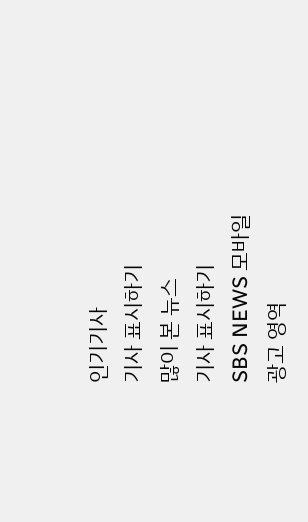인기기사
기사 표시하기
많이 본 뉴스
기사 표시하기
SBS NEWS 모바일
광고 영역